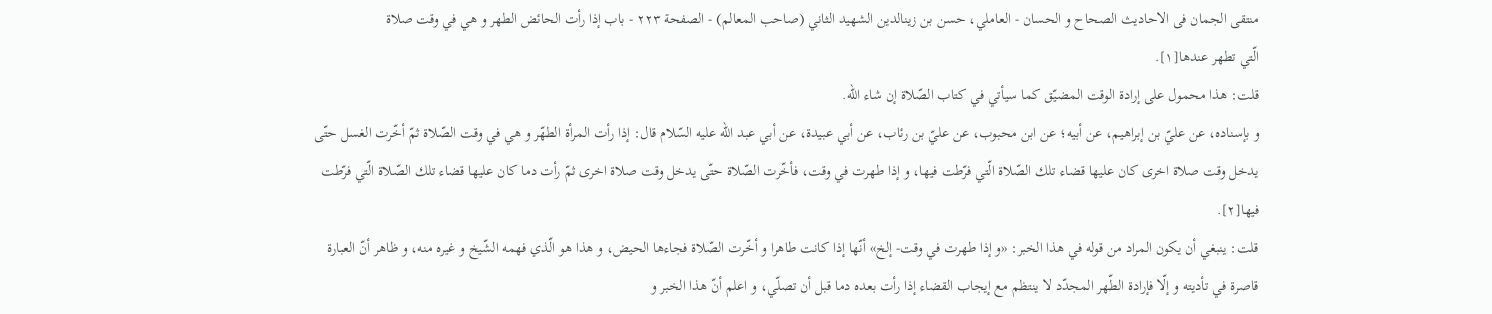منتقى الجمان فى الاحاديث الصحاح و الحسان - العاملي، حسن بن زينالدين الشهيد الثاني (صاحب المعالم) - الصفحة ٢٢٣ - باب إذا رأت الحائض الطهر و هي في وقت صلاة
الّتي تطهر عندها[١].
قلت: هذا محمول على إرادة الوقت المضيّق كما سيأتي في كتاب الصّلاة إن شاء اللّه.
و بإسناده، عن عليّ بن إبراهيم، عن أبيه؛ عن ابن محبوب، عن عليّ بن رئاب، عن أبي عبيدة، عن أبي عبد اللّه عليه السّلام قال: إذا رأت المرأة الطهّر و هي في وقت الصّلاة ثمّ أخّرت الغسل حتّى يدخل وقت صلاة اخرى كان عليها قضاء تلك الصّلاة الّتي فرّطت فيها، و إذا طهرت في وقت، فأخّرت الصّلاة حتّى يدخل وقت صلاة اخرى ثمّ رأت دما كان عليها قضاء تلك الصّلاة الّتي فرّطت فيها[٢].
قلت: ينبغي أن يكون المراد من قوله في هذا الخبر: «و إذا طهرت في وقت- إلخ» أنّها إذا كانت طاهرا و أخّرت الصّلاة فجاءها الحيض، و هذا هو الّذي فهمه الشّيخ و غيره منه، و ظاهر أنّ العبارة قاصرة في تأديته و إلّا فإرادة الطّهر المجدّد لا ينتظم مع إيجاب القضاء إذا رأت بعده دما قبل أن تصلّي، و اعلم أنّ هذا الخبر و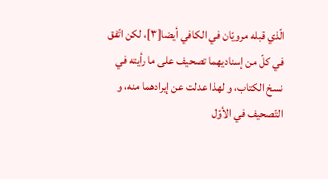الّذي قبله مرويّان في الكافي أيضا[٣]، لكن اتّفق في كلّ من إسناديهما تصحيف على ما رأيته في نسخ الكتاب، و لهذا عدلت عن إيرادهما منه، و التّصحيف في الأوّل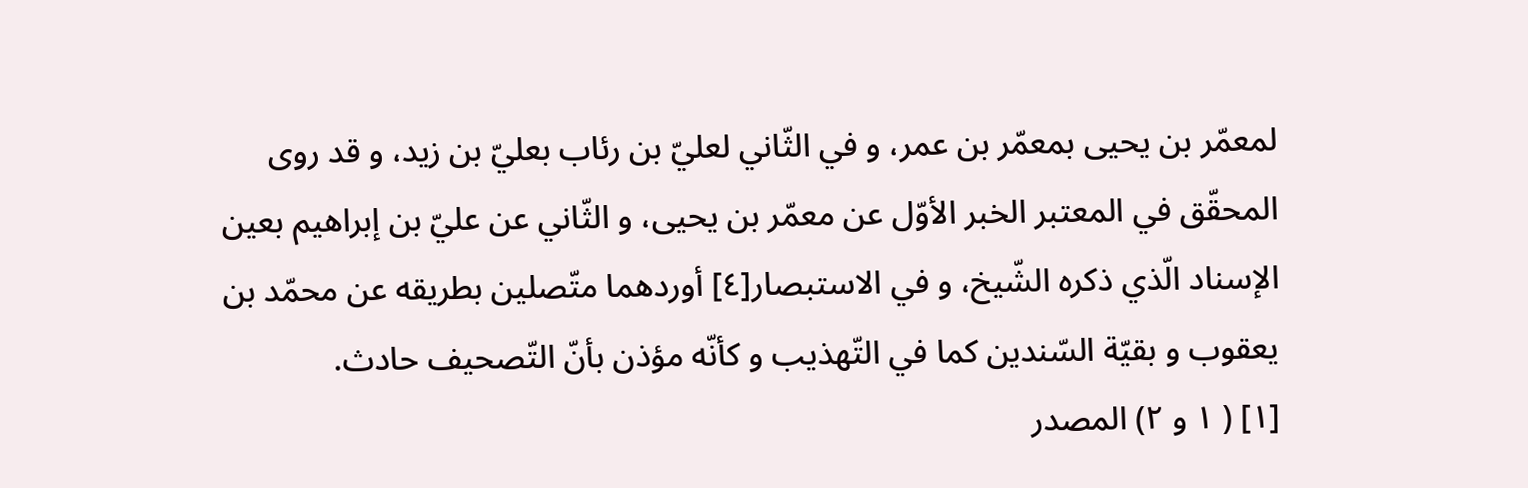لمعمّر بن يحيى بمعمّر بن عمر، و في الثّاني لعليّ بن رئاب بعليّ بن زيد، و قد روى المحقّق في المعتبر الخبر الأوّل عن معمّر بن يحيى، و الثّاني عن عليّ بن إبراهيم بعين الإسناد الّذي ذكره الشّيخ، و في الاستبصار[٤] أوردهما متّصلين بطريقه عن محمّد بن يعقوب و بقيّة السّندين كما في التّهذيب و كأنّه مؤذن بأنّ التّصحيف حادث.
[١] ( ١ و ٢) المصدر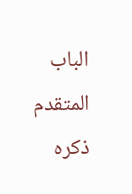الباب المتقدم ذكره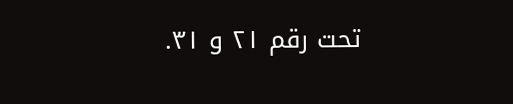تحت رقم ٢١ و ٣١.